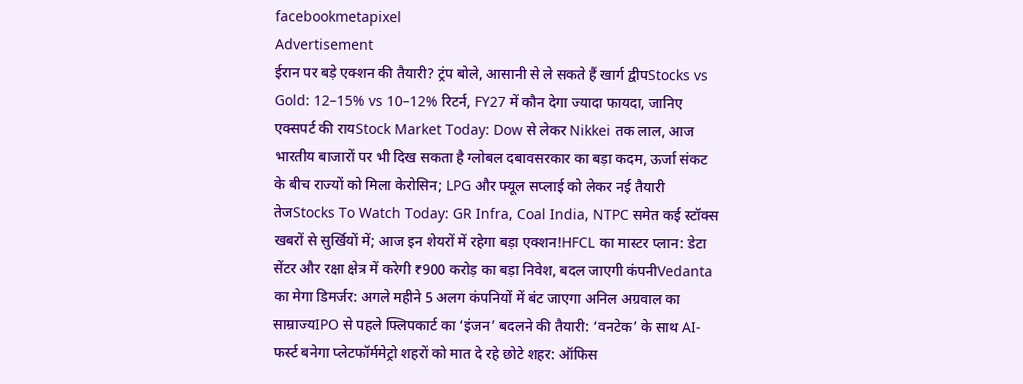facebookmetapixel
Advertisement
ईरान पर बड़े एक्शन की तैयारी? ट्रंप बोले, आसानी से ले सकते हैं खार्ग द्वीपStocks vs Gold: 12–15% vs 10–12% रिटर्न, FY27 में कौन देगा ज्यादा फायदा, जानिए एक्सपर्ट की रायStock Market Today: Dow से लेकर Nikkei तक लाल, आज भारतीय बाजारों पर भी दिख सकता है ग्लोबल दबावसरकार का बड़ा कदम, ऊर्जा संकट के बीच राज्यों को मिला केरोसिन; LPG और फ्यूल सप्लाई को लेकर नई तैयारी तेजStocks To Watch Today: GR Infra, Coal India, NTPC समेत कई स्टॉक्स खबरों से सुर्खियों में; आज इन शेयरों में रहेगा बड़ा एक्शन!HFCL का मास्टर प्लान: डेटा सेंटर और रक्षा क्षेत्र में करेगी ₹900 करोड़ का बड़ा निवेश, बदल जाएगी कंपनीVedanta का मेगा डिमर्जर: अगले महीने 5 अलग कंपनियों में बंट जाएगा अनिल अग्रवाल का साम्राज्यIPO से पहले फ्लिपकार्ट का ‘इंजन’ बदलने की तैयारी: ‘वनटेक’ के साथ AI-फर्स्ट बनेगा प्लेटफॉर्ममेट्रो शहरों को मात दे रहे छोटे शहर: ऑफिस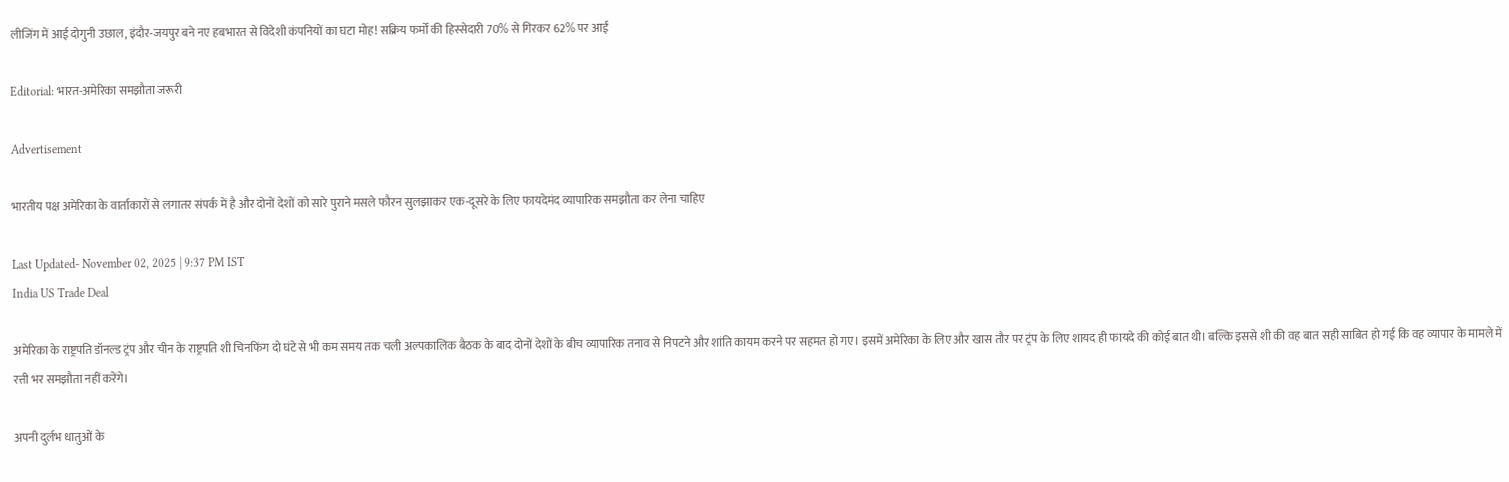लीजिंग में आई दोगुनी उछाल, इंदौर-जयपुर बने नए हबभारत से विदेशी कंपनियों का घटा मोह! सक्रिय फर्मों की हिस्सेदारी 70% से गिरकर 62% पर आई

Editorial: भारत-अमेरिका समझौता जरूरी

Advertisement

भारतीय पक्ष अमेरिका के वार्ताकारों से लगातर संपर्क में है और दोनों देशों को सारे पुराने मसले फौरन सुलझाकर एक-दूसरे के लिए फायदेमंद व्यापारिक समझौता कर लेना चाहिए

Last Updated- November 02, 2025 | 9:37 PM IST
India US Trade Deal

अमेरिका के राष्ट्रपति डॉनल्ड ट्रंप और चीन के राष्ट्रपति शी चिनफिंग दो घंटे से भी कम समय तक चली अल्पकालिक बैठक के बाद दोनों देशों के बीच व्यापारिक तनाव से निपटने और शांति कायम करने पर सहमत हो गए। इसमें अमेरिका के लिए और खास तौर पर ट्रंप के लिए शायद ही फायदे की कोई बात थी। बल्कि इससे शी की वह बात सही साबित हो गई कि वह व्यापार के मामले में रत्ती भर समझौता नहीं करेंगे।

अपनी दुर्लभ धातुओं के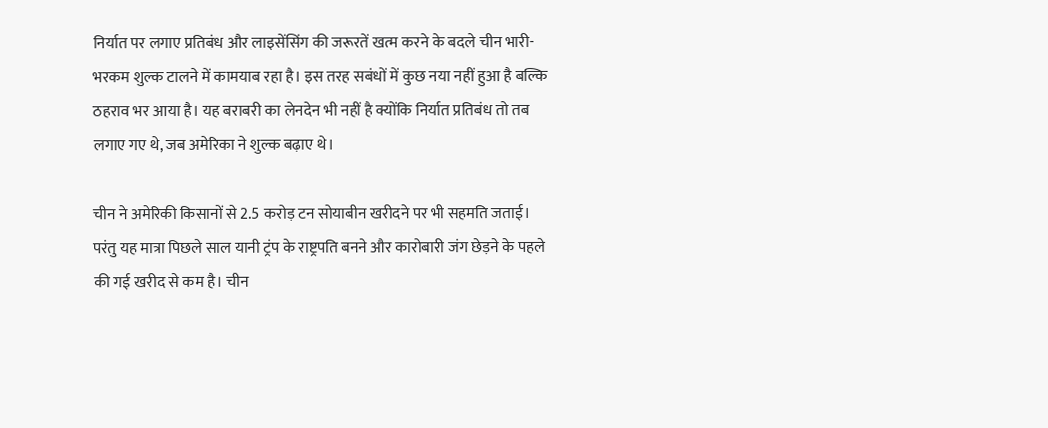निर्यात पर लगाए प्रतिबंध और लाइसेंसिंग की जरूरतें खत्म करने के बदले चीन भारी-भरकम शुल्क टालने में कामयाब रहा है। इस तरह सबंधों में कुछ नया नहीं हुआ है बल्कि ठहराव भर आया है। यह बराबरी का लेनदेन भी नहीं है क्योंकि निर्यात प्रतिबंध तो तब लगाए गए थे, जब अमेरिका ने शुल्क बढ़ाए थे।

चीन ने अमेरिकी किसानों से 2.5 करोड़ टन सोयाबीन खरीदने पर भी सहमति जताई। परंतु यह मात्रा पिछले साल यानी ट्रंप के राष्ट्रपति बनने और कारोबारी जंग छेड़ने के पहले की गई खरीद से कम है। चीन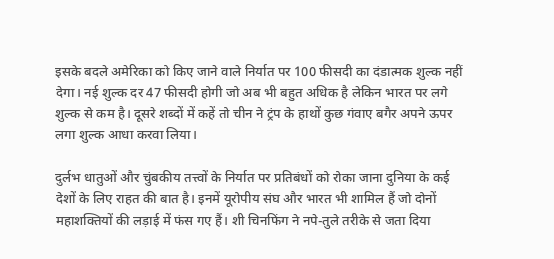इसके बदले अमेरिका को किए जाने वाले निर्यात पर 100 फीसदी का दंडात्मक शुल्क नहीं देगा। नई शुल्क दर 47 फीसदी होगी जो अब भी बहुत अधिक है लेकिन भारत पर लगे शुल्क से कम है। दूसरे शब्दों में कहें तो चीन ने ट्रंप के हाथों कुछ गंवाए बगैर अपने ऊपर लगा शुल्क आधा करवा लिया।

दुर्लभ धातुओं और चुंबकीय तत्त्वों के निर्यात पर प्रतिबंधों को रोका जाना दुनिया के कई देशों के लिए राहत की बात है। इनमें यूरोपीय संघ और भारत भी शामिल हैं जो दोनों महाशक्तियों की लड़ाई में फंस गए हैं। शी चिनफिंग ने नपे-तुले तरीके से जता दिया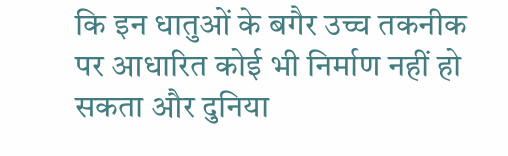कि इन धातुओं के बगैर उच्च तकनीक पर आधारित कोई भी निर्माण नहीं हो सकता और दुनिया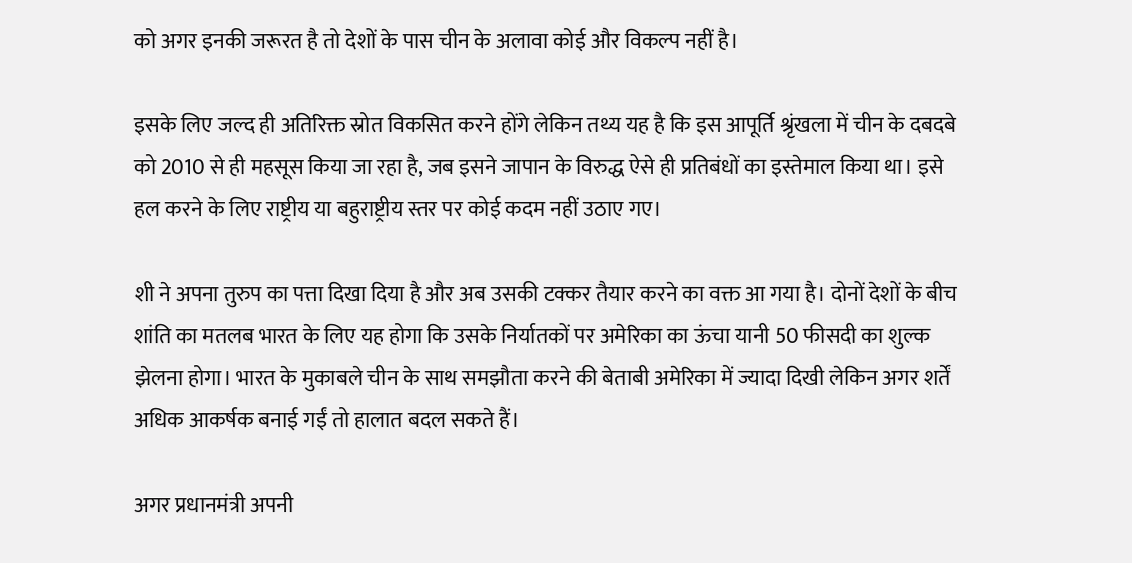को अगर इनकी जरूरत है तो देशों के पास चीन के अलावा कोई और विकल्प नहीं है।

इसके लिए जल्द ही अतिरिक्त स्रोत विकसित करने होंगे लेकिन तथ्य यह है कि इस आपूर्ति श्रृंखला में चीन के दबदबे को 2010 से ही महसूस किया जा रहा है, जब इसने जापान के विरुद्ध ऐसे ही प्रतिबंधों का इस्तेमाल किया था। इसे हल करने के लिए राष्ट्रीय या बहुराष्ट्रीय स्तर पर कोई कदम नहीं उठाए गए।

शी ने अपना तुरुप का पत्ता दिखा दिया है और अब उसकी टक्कर तैयार करने का वक्त आ गया है। दोनों देशों के बीच शांति का मतलब भारत के लिए यह होगा कि उसके निर्यातकों पर अमेरिका का ऊंचा यानी 50 फीसदी का शुल्क झेलना होगा। भारत के मुकाबले चीन के साथ समझौता करने की बेताबी अमेरिका में ज्यादा दिखी लेकिन अगर शर्तें अधिक आकर्षक बनाई गईं तो हालात बदल सकते हैं।

अगर प्रधानमंत्री अपनी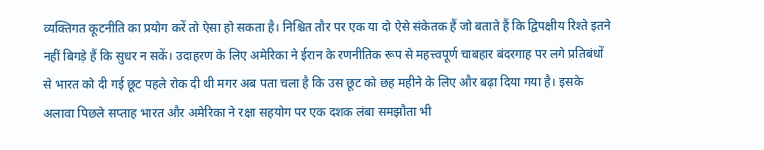व्यक्तिगत कूटनीति का प्रयोग करें तो ऐसा हो सकता है। निश्चित तौर पर एक या दो ऐसे संकेतक हैं जो बताते हैं कि द्विपक्षीय रिश्ते इतने नहीं बिगड़े हैं कि सुधर न सकें। उदाहरण के लिए अमेरिका ने ईरान के रणनीतिक रूप से महत्त्वपूर्ण चाबहार बंदरगाह पर लगे प्रतिबंधों से भारत को दी गई छूट पहले रोक दी थी मगर अब पता चला है कि उस छूट को छह महीने के लिए और बढ़ा दिया गया है। इसके अलावा पिछले सप्ताह भारत और अमेरिका ने रक्षा सहयोग पर एक दशक लंबा समझौता भी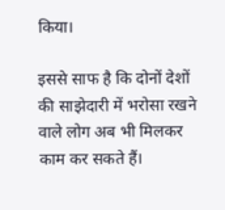किया।

इससे साफ है कि दोनों देशों की साझेदारी में भरोसा रखने वाले लोग अब भी मिलकर काम कर सकते हैं।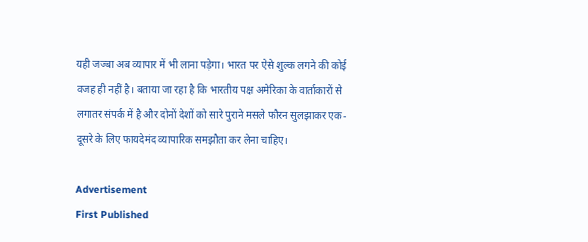यही जज्बा अब व्यापार में भी लाना पड़ेगा। भारत पर ऐसे शुल्क लगने की कोई वजह ही नहीं है। बताया जा रहा है कि भारतीय पक्ष अमेरिका के वार्ताकारों से लगातर संपर्क में है और दोनों देशों को सारे पुराने मसले फौरन सुलझाकर एक-दूसरे के लिए फायदेमंद व्यापारिक समझौता कर लेना चाहिए।

Advertisement
First Published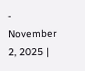- November 2, 2025 |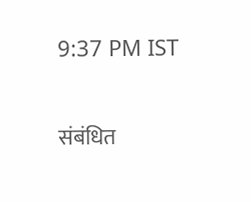9:37 PM IST

संबंधित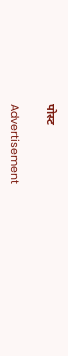पोस्ट

Advertisement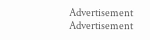Advertisement
Advertisement